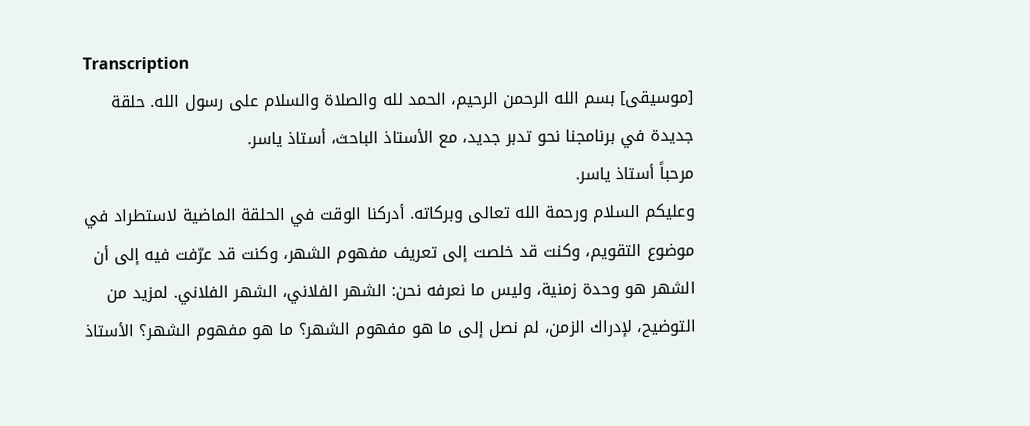Transcription
[موسيقى] بسم الله الرحمن الرحيم، الحمد لله والصلاة والسلام على رسول الله. حلقة جديدة في برنامجنا نحو تدبر جديد، مع الأستاذ الباحث، أستاذ ياسر.
مرحباً أستاذ ياسر.
وعليكم السلام ورحمة الله تعالى وبركاته. أدركنا الوقت في الحلقة الماضية لاستطراد في موضوع التقويم، وكنت قد خلصت إلى تعريف مفهوم الشهر، وكنت قد عرّفت فيه إلى أن الشهر هو وحدة زمنية، وليس ما نعرفه نحن: الشهر الفلاني، الشهر الفلاني. لمزيد من التوضيح، لإدراك الزمن، لم نصل إلى ما هو مفهوم الشهر؟ ما هو مفهوم الشهر؟ الأستاذ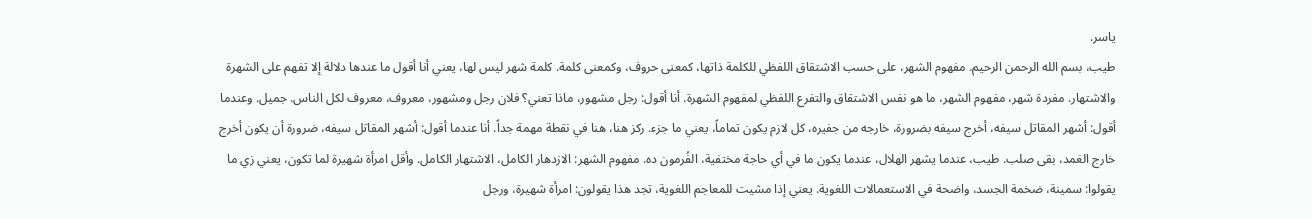ياسر.
طيب، بسم الله الرحمن الرحيم. مفهوم الشهر، على حسب الاشتقاق اللفظي للكلمة ذاتها، كمعنى حروف، وكمعنى كلمة. كلمة شهر ليس لها، يعني أنا أقول ما عندها دلالة إلا تفهم على الشهرة والاشتهار. مفردة شهر، مفهوم الشهر، ما هو نفس الاشتقاق والتفرع اللفظي لمفهوم الشهرة. أنا أقول: رجل مشهور، ماذا تعني؟ فلان رجل ومشهور، معروف، معروف لكل الناس. جميل. وعندما أقول: أشهر المقاتل سيفه، أخرج سيفه بضرورة، خارجه من جفيره، كل لازم يكون تماماً، يعني ما جزء. ركز هنا، هنا في نقطة مهمة جداً. أنا عندما أقول: أشهر المقاتل سيفه، ضرورة أن يكون أخرج خارج الغمد، بقى صلب. طيب، عندما يشهر الهلال، عندما يكون ما في أي حاجة مختفية، الفُرمون ده. مفهوم الشهر: الازدهار الكامل، الاشتهار الكامل. وأقل امرأة شهيرة لما تكون، يعني زي ما يقولوا: سمينة، ضخمة الجسد، واضحة في الاستعمالات اللغوية. يعني إذا مشيت للمعاجم اللغوية، تجد هذا يقولون: امرأة شهيرة، ورجل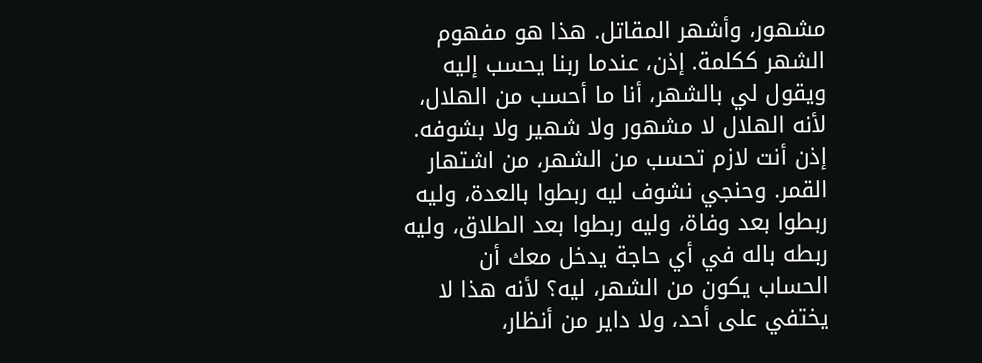مشهور، وأشهر المقاتل. هذا هو مفهوم الشهر ككلمة. إذن، عندما ربنا يحسب إليه ويقول لي بالشهر، أنا ما أحسب من الهلال، لأنه الهلال لا مشهور ولا شهير ولا بشوفه. إذن أنت لازم تحسب من الشهر، من اشتهار القمر. وحنجي نشوف ليه ربطوا بالعدة، وليه ربطوا بعد وفاة، وليه ربطوا بعد الطلاق، وليه ربطه باله في أي حاجة يدخل معك أن الحساب يكون من الشهر، ليه؟ لأنه هذا لا يختفي على أحد، ولا داير من أنظار،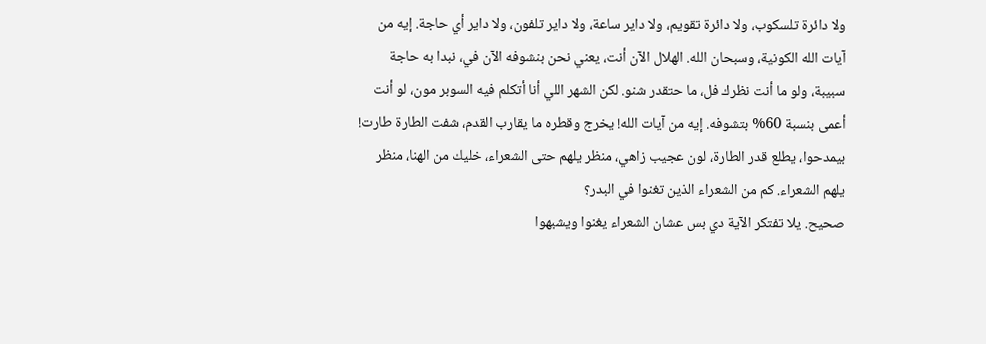ولا دائرة تلسكوب، ولا دائرة تقويم، ولا داير ساعة، ولا داير تلفون، ولا داير أي حاجة. إيه من آيات الله الكونية، وسبحان الله. الهلال الآن أنت، يعني نحن بنشوفه الآن في، نبدا به حاجة سبيبة، ولو ما أنت نظرك فل، ما حتقدر شنو. لكن الشهر اللي أنا أتكلم فيه السوبر مون، لو أنت أعمى بنسبة 60% بتشوفه. إيه من آيات الله! يخرج وقطره ما يقارب القدم، شفت الطارة طارت! بيمدحوا، يطلع قدر الطارة، لون عجيب زاهي، منظر يلهم حتى الشعراء، خليك من الهنا، منظر يلهم الشعراء. كم من الشعراء الذين تغنوا في البدر؟
صحيح. يلا تفتكر الآية دي بس عشان الشعراء يغنوا ويشبهوا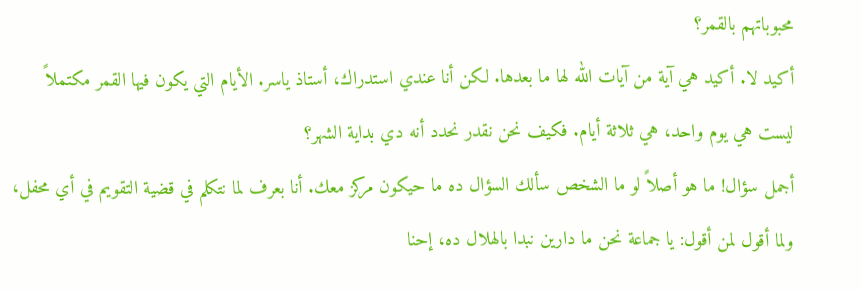محبوباتهم بالقمر؟
أكيد لا. أكيد هي آية من آيات الله لها ما بعدها. لكن أنا عندي استدراك، أستاذ ياسر. الأيام التي يكون فيها القمر مكتملاً ليست هي يوم واحد، هي ثلاثة أيام. فكيف نحن نقدر نحدد أنه دي بداية الشهر؟
أجمل سؤال! ما هو أصلاً لو ما الشخص سألك السؤال ده ما حيكون مركز معك. أنا بعرف لما نتكلم في قضية التقويم في أي محفل، ولما أقول لمن أقول: يا جماعة نحن ما دارين نبدا بالهلال ده، إحنا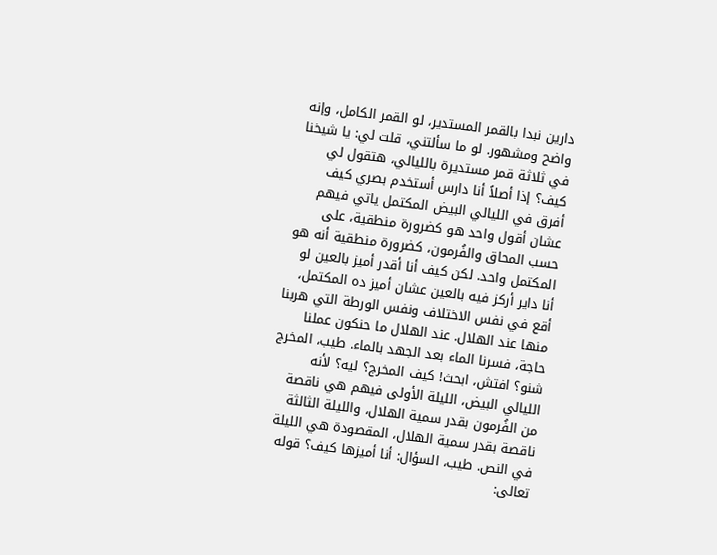دارين نبدا بالقمر المستدير، لو القمر الكامل، وإنه واضح ومشهور. لو ما سألتني، قلت لي: يا شيخنا في ثلاثة قمر مستديرة بالليالي، هتقول لي كيف؟ إذا أصلاً أنا دارس أستخدم بصري كيف أفرق في الليالي البيض المكتمل ياتي فيهم عشان أقول واحد هو كضرورة منطقية، على حسب المحاق والفُرمون، كضرورة منطقية أنه هو المكتمل واحد. لكن كيف أنا أقدر أميز بالعين لو أنا داير أركز فيه بالعين عشان أميز ده المكتمل، أقع في نفس الاختلاف ونفس الورطة التي هربنا منها عند الهلال. عند الهلال ما حنكون عملنا حاجة، فسرنا الماء بعد الجهد بالماء. طيب، المخرج شنو؟ افتش، ابحث! كيف المخرج؟ ليه؟ لأنه الليالي البيض، الليلة الأولى فيهم هي ناقصة من الفُرمون بقدر سمية الهلال، والليلة الثالثة ناقصة بقدر سمية الهلال، المقصودة هي الليلة في النص. طيب، السؤال: أنا أميزها كيف؟ قوله تعالى: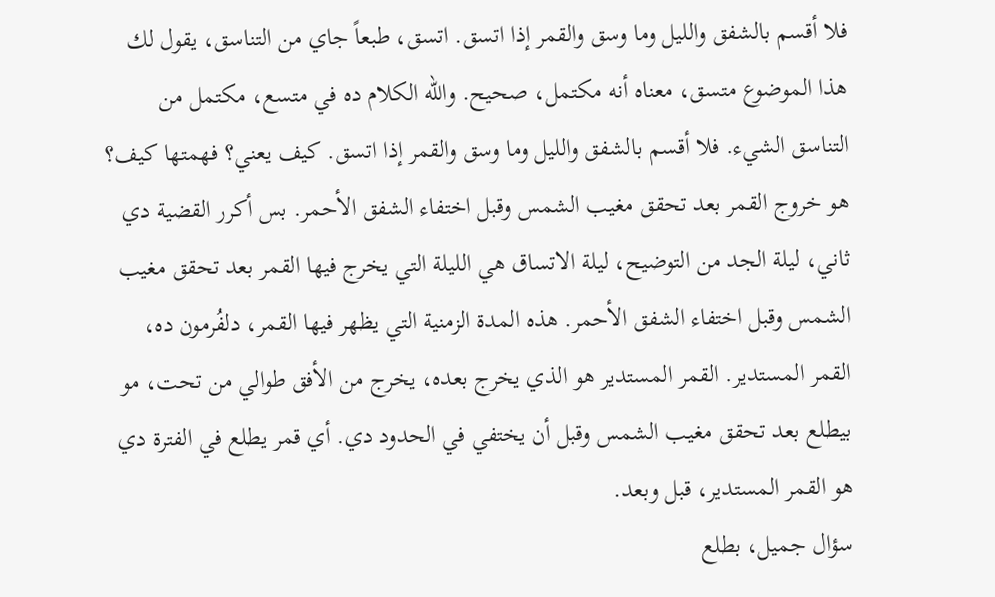فلا أقسم بالشفق والليل وما وسق والقمر إذا اتسق. اتسق، طبعاً جاي من التناسق، يقول لك هذا الموضوع متسق، معناه أنه مكتمل، صحيح. والله الكلام ده في متسع، مكتمل من التناسق الشيء. فلا أقسم بالشفق والليل وما وسق والقمر إذا اتسق. كيف يعني؟ فهمتها كيف؟ هو خروج القمر بعد تحقق مغيب الشمس وقبل اختفاء الشفق الأحمر. بس أكرر القضية دي ثاني، ليلة الجد من التوضيح، ليلة الاتساق هي الليلة التي يخرج فيها القمر بعد تحقق مغيب الشمس وقبل اختفاء الشفق الأحمر. هذه المدة الزمنية التي يظهر فيها القمر، دلفُرمون ده، القمر المستدير. القمر المستدير هو الذي يخرج بعده، يخرج من الأفق طوالي من تحت، مو بيطلع بعد تحقق مغيب الشمس وقبل أن يختفي في الحدود دي. أي قمر يطلع في الفترة دي هو القمر المستدير، قبل وبعد.
سؤال جميل، بطلع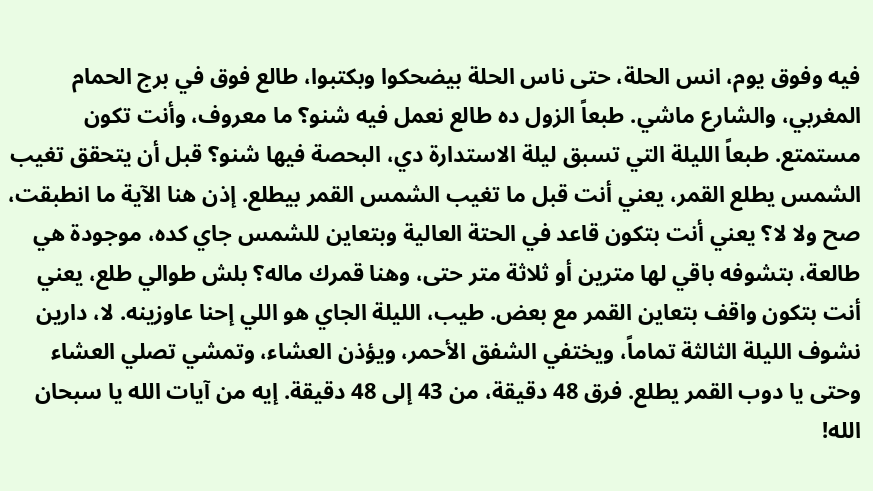فيه وفوق يوم، انس الحلة، حتى ناس الحلة بيضحكوا وبكتبوا، طالع فوق في برج الحمام المغربي، والشارع ماشي. طبعاً الزول ده طالع نعمل فيه شنو؟ ما معروف، وأنت تكون مستمتع. طبعاً الليلة التي تسبق ليلة الاستدارة دي، البحصة فيها شنو؟ قبل أن يتحقق تغيب الشمس يطلع القمر، يعني أنت قبل ما تغيب الشمس القمر بيطلع. إذن هنا الآية ما انطبقت، صح ولا لا؟ يعني أنت بتكون قاعد في الحتة العالية وبتعاين للشمس جاي كده، موجودة هي طالعة، بتشوفه باقي لها مترين أو ثلاثة متر حتى، وهنا قمرك ماله؟ بلش طوالي طلع، يعني أنت بتكون واقف بتعاين القمر مع بعض. طيب، الليلة الجاي هو اللي إحنا عاوزينه. لا، دارين نشوف الليلة الثالثة تماماً، ويختفي الشفق الأحمر، ويؤذن العشاء، وتمشي تصلي العشاء وحتى يا دوب القمر يطلع. فرق 48 دقيقة، من 43 إلى 48 دقيقة. إيه من آيات الله يا سبحان الله!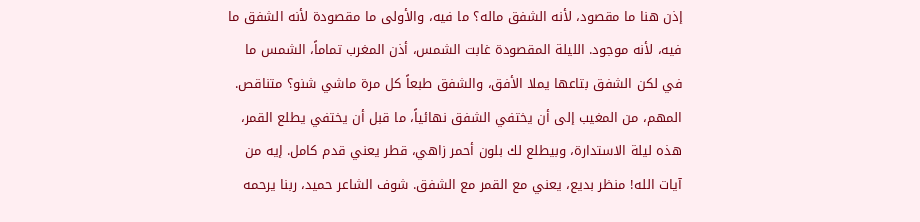إذن هنا ما مقصود، لأنه الشفق ماله؟ ما فيه، والأولى ما مقصودة لأنه الشفق ما فيه، لأنه موجود. الليلة المقصودة غابت الشمس، أذن المغرب تماماً، الشمس ما في لكن الشفق بتاعها يملا الأفق، والشفق طبعاً كل مرة ماشي شنو؟ متناقص. المهم، من المغيب إلى أن يختفي الشفق نهائياً، ما قبل أن يختفي يطلع القمر، هذه ليلة الاستدارة، وبيطلع لك بلون أحمر زاهي، قطر يعني قدم كامل. إيه من آيات الله! منظر بديع، يعني مع القمر مع الشفق. شوف الشاعر حميد، ربنا يرحمه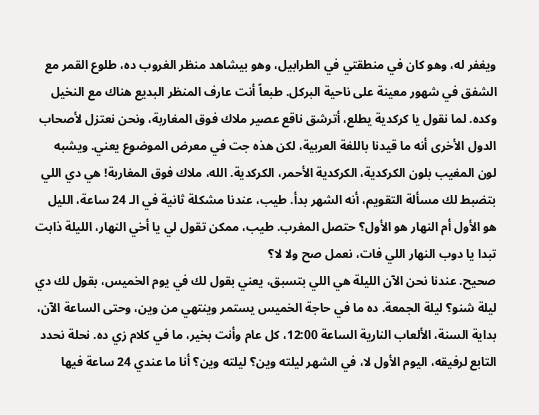ويغفر له، وهو كان في منطقتي في الطرابيل، وهو بيشاهد منظر الغروب ده، طلوع القمر مع الشفق في شهور معينة على ناحية البركل. طبعاً أنت عارف المنظر البديع هناك مع النخيل وكده. لما نقول يا كركدية يطلع، أترشق ناقع عصير ملاك فوق المغاربة، ونحن نعتزل لأصحاب الدول الأخرى أنه ما قيدنا باللغة العربية، لكن هذه جت في معرض الموضوع يعني. ويشبه لون المغيب بلون الكركدية، الكركدية الأحمر، الكركدية. الله، ملاك فوق المغاربة! هي دي اللي بتضبط لك مسألة التقويم، أنه الشهر بدأ. طيب، عندنا مشكلة ثانية في الـ 24 ساعة، الليل هو الأول أم النهار هو الأول؟ حتصل المغرب. طيب، ممكن تقول لي يا أخي النهار، الليلة ذابت تبدا يا دوب النهار اللي فات، نعمل صح ولا لا؟
صحيح. عندنا نحن الآن الليلة هي اللي بتسبق، يعني بقول لك في يوم الخميس، بقول لك دي ليلة شنو؟ ليلة الجمعة. ده ما في حاجة الخميس يستمر وينتهي من وين، وحتى الساعة الآن، بداية السنة، الألعاب النارية الساعة 12:00، كل عام وأنت بخير، ما في كلام زي ده. نحلة نحدد التابع لرفيقه، اليوم الأول لا، في الشهر ليلته وين؟ ليلته وين؟ أنا ما عندي 24 ساعة فيها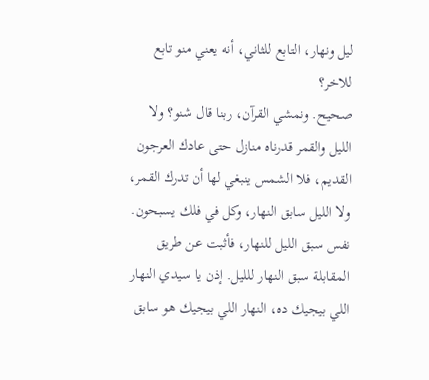ليل ونهار، التابع للثاني، أنه يعني منو تابع للاخر؟
صحيح. ونمشي القرآن، ربنا قال شنو؟ ولا الليل والقمر قدرناه منازل حتى عادك العرجون القديم، فلا الشمس ينبغي لها أن تدرك القمر، ولا الليل سابق النهار، وكل في فلك يسبحون. نفس سبق الليل للنهار، فأثبت عن طريق المقابلة سبق النهار للليل. إذن يا سيدي النهار اللي بيجيك ده، النهار اللي بيجيك هو سابق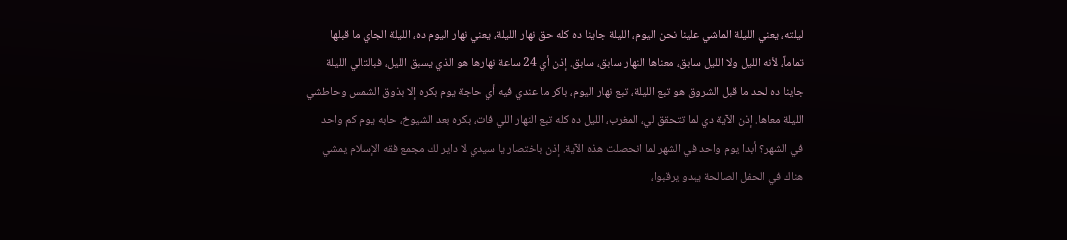ليلته، يعني الليلة الماشي علينا نحن اليوم، الليلة جاينا ده كله حق نهار الليلة، يعني نهار اليوم ده، الليلة الجاي ما قبلها تماماً، لأنه الليل ولا الليل سابق، معناها النهار سابق، سابق. إذن أي 24 ساعة نهارها هو الذي يسبق الليل، فبالتالي الليلة جاينا ده لحد ما قبل الشروق هو تبع الليلة، تبع نهار اليوم، باكر ما عندي فيه أي حاجة يوم بكره إلا بذوق الشمس وحاطشي الليلة معاها. إذن الآية دي لما تتحقق لي، المغرب، الليل ده كله تبع النهار اللي فات، بكره بعد الشيوخ، حابه يوم كم واحد في الشهر؟ أبدا يوم واحد في الشهر لما انحصلت هذه الآية. إذن باختصار يا سيدي لا داير لك مجمع فقه الإسلام يمشي هناك في الحفل الصالحة يبدو يرقبوا،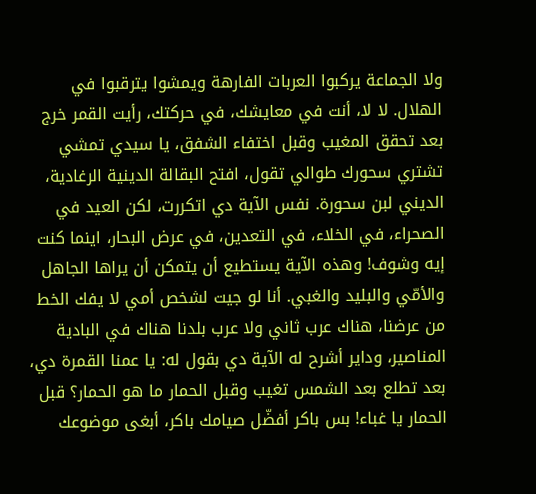ولا الجماعة يركبوا العربات الفارهة ويمشوا يترقبوا في الهلال. لا لا، أنت في معايشك، في حركتك، رأيت القمر خرج بعد تحقق المغيب وقبل اختفاء الشفق، يا سيدي تمشي تشتري سحورك طوالي تقول، افتح البقالة الدينية الرغادية، الديني لبن سحورة. نفس الآية دي اتكررت، لكن العيد في الصحراء، في الخلاء، في التعدين، في عرض البحار، اينما كنت إيه وشوف! وهذه الآية يستطيع أن يتمكن أن يراها الجاهل والأمّي والبليد والغبي. أنا لو جيت لشخص أمي لا يفك الخط من عرضنا، هناك عرب ثاني ولا عرب بلدنا هناك في البادية المناصير، وداير أشرح له الآية دي بقول له: يا عمنا القمرة دي، بعد تطلع بعد الشمس تغيب وقبل الحمار ما هو الحمار؟ قبل الحمار يا غباء! بس باكر أفضّل صيامك باكر، أبغى موضوعك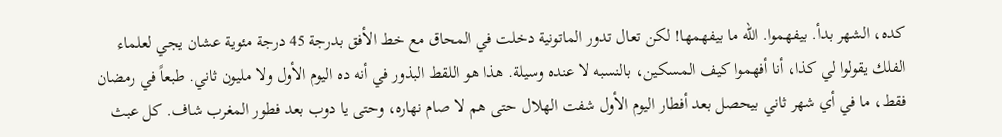كده، الشهر بدأ. بيفهموا. الله ما بيفهمها! لكن تعال تدور الماتونية دخلت في المحاق مع خط الأفق بدرجة 45 درجة مئوية عشان يجي لعلماء الفلك يقولوا لي كذا، أنا أفهموا كيف المسكين، بالنسبه لا عنده وسيلة. هذا هو اللقط البذور في أنه ده اليوم الأول ولا مليون ثاني. طبعاً في رمضان فقط، ما في أي شهر ثاني بيحصل بعد أفطار اليوم الأول شفت الهلال حتى هم لا صام نهاره، وحتى يا دوب بعد فطور المغرب شاف. كل عبث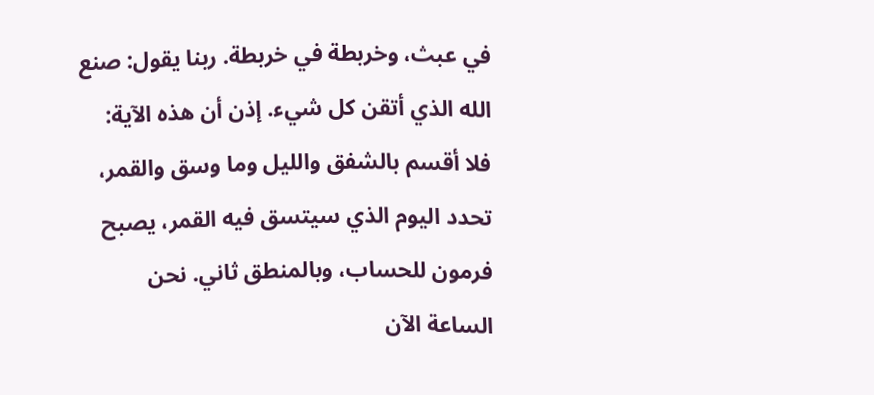في عبث، وخربطة في خربطة. ربنا يقول: صنع الله الذي أتقن كل شيء. إذن أن هذه الآية: فلا أقسم بالشفق والليل وما وسق والقمر، تحدد اليوم الذي سيتسق فيه القمر، يصبح فرمون للحساب، وبالمنطق ثاني. نحن الساعة الآن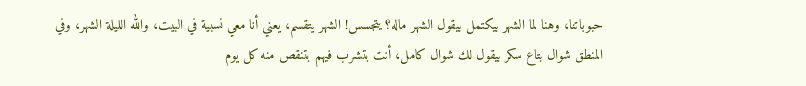حبوباتنا، وهنا لما الشهر بيكتمل بيقول الشهر ماله؟ يتجسس! الشهر يتقسم، يعني أنا معي نسبية في البيت، والله الليلة الشهر، وفي المنطق شوال بتاع سكر بيقول لك شوال كامل، أنت بتشرب فيهم بتنقص منه كل يوم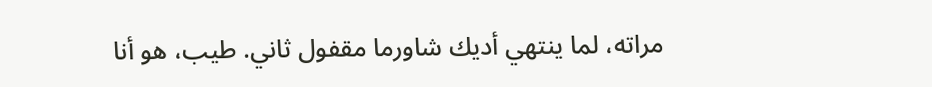مراته، لما ينتهي أديك شاورما مقفول ثاني. طيب، هو أنا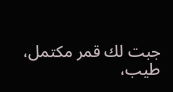جبت لك قمر مكتمل، طيب،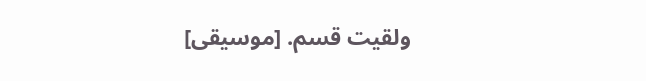ولقيت قسم. [موسيقى]